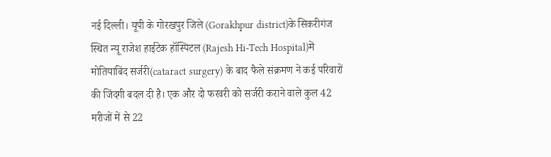नई दिल्ली। यूपी के गोरखपुर जिले (Gorakhpur district)के सिकरीगंज स्थित न्यू राजेश हाईटेक हॉस्पिटल (Rajesh Hi-Tech Hospital)में मोतियाबिंद सर्जरी(cataract surgery) के बाद फैले संक्रमण ने कई परिवारों की जिंदगी बदल दी है। एक और दो फरवरी को सर्जरी कराने वाले कुल 42 मरीजों में से 22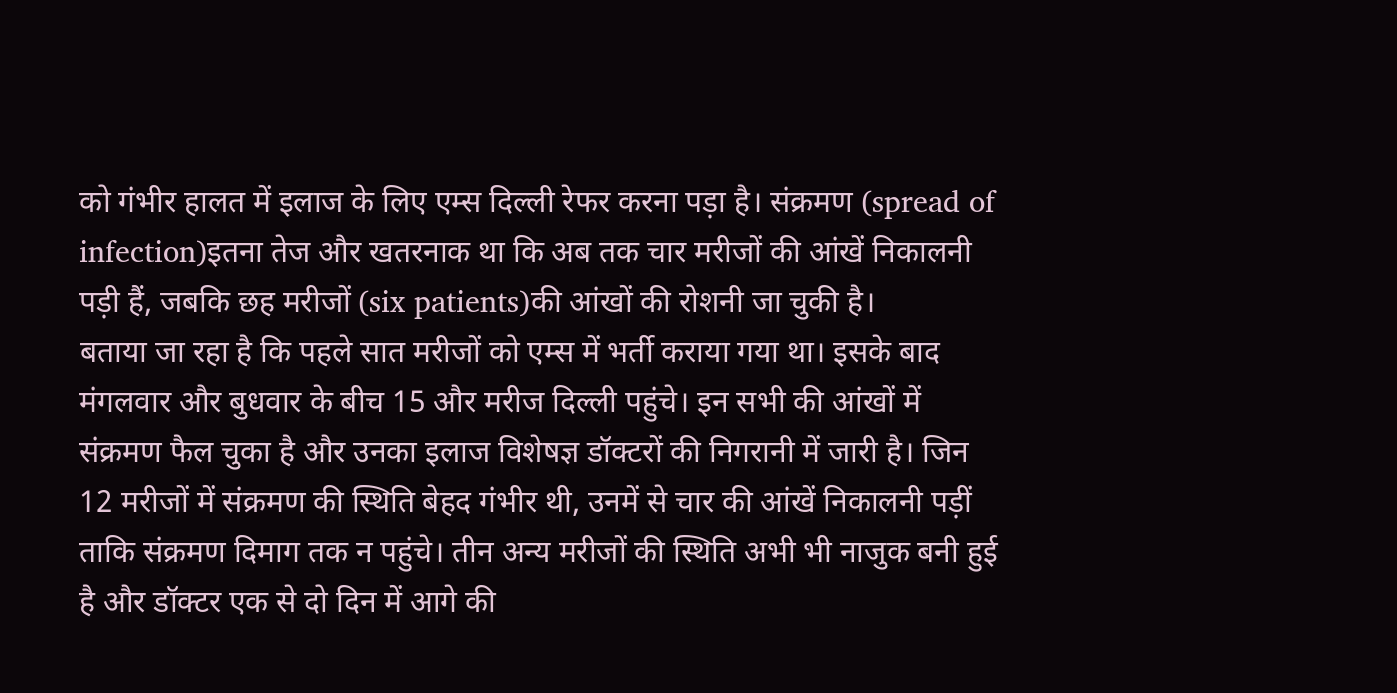को गंभीर हालत में इलाज के लिए एम्स दिल्ली रेफर करना पड़ा है। संक्रमण (spread of infection)इतना तेज और खतरनाक था कि अब तक चार मरीजों की आंखें निकालनी पड़ी हैं, जबकि छह मरीजों (six patients)की आंखों की रोशनी जा चुकी है।
बताया जा रहा है कि पहले सात मरीजों को एम्स में भर्ती कराया गया था। इसके बाद मंगलवार और बुधवार के बीच 15 और मरीज दिल्ली पहुंचे। इन सभी की आंखों में संक्रमण फैल चुका है और उनका इलाज विशेषज्ञ डॉक्टरों की निगरानी में जारी है। जिन 12 मरीजों में संक्रमण की स्थिति बेहद गंभीर थी, उनमें से चार की आंखें निकालनी पड़ीं ताकि संक्रमण दिमाग तक न पहुंचे। तीन अन्य मरीजों की स्थिति अभी भी नाजुक बनी हुई है और डॉक्टर एक से दो दिन में आगे की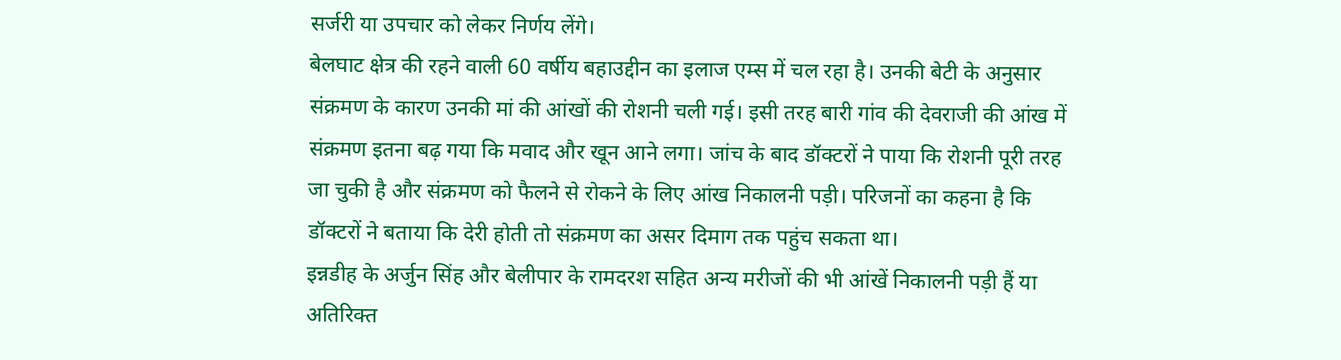सर्जरी या उपचार को लेकर निर्णय लेंगे।
बेलघाट क्षेत्र की रहने वाली 60 वर्षीय बहाउद्दीन का इलाज एम्स में चल रहा है। उनकी बेटी के अनुसार संक्रमण के कारण उनकी मां की आंखों की रोशनी चली गई। इसी तरह बारी गांव की देवराजी की आंख में संक्रमण इतना बढ़ गया कि मवाद और खून आने लगा। जांच के बाद डॉक्टरों ने पाया कि रोशनी पूरी तरह जा चुकी है और संक्रमण को फैलने से रोकने के लिए आंख निकालनी पड़ी। परिजनों का कहना है कि डॉक्टरों ने बताया कि देरी होती तो संक्रमण का असर दिमाग तक पहुंच सकता था।
इन्नडीह के अर्जुन सिंह और बेलीपार के रामदरश सहित अन्य मरीजों की भी आंखें निकालनी पड़ी हैं या अतिरिक्त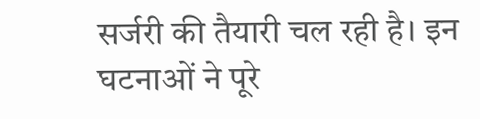सर्जरी की तैयारी चल रही है। इन घटनाओं ने पूरे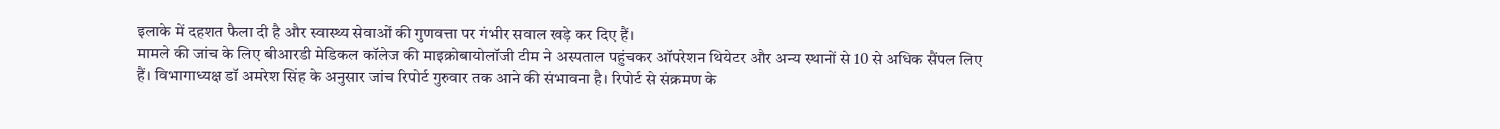इलाके में दहशत फैला दी है और स्वास्थ्य सेवाओं की गुणवत्ता पर गंभीर सवाल खड़े कर दिए हैं।
मामले की जांच के लिए बीआरडी मेडिकल कॉलेज की माइक्रोबायोलॉजी टीम ने अस्पताल पहुंचकर ऑपरेशन थियेटर और अन्य स्थानों से 10 से अधिक सैंपल लिए हैं। विभागाध्यक्ष डॉ अमरेश सिंह के अनुसार जांच रिपोर्ट गुरुवार तक आने की संभावना है। रिपोर्ट से संक्रमण के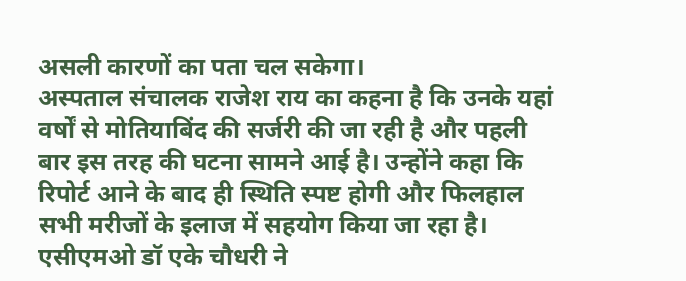असली कारणों का पता चल सकेगा।
अस्पताल संचालक राजेश राय का कहना है कि उनके यहां वर्षों से मोतियाबिंद की सर्जरी की जा रही है और पहली बार इस तरह की घटना सामने आई है। उन्होंने कहा कि रिपोर्ट आने के बाद ही स्थिति स्पष्ट होगी और फिलहाल सभी मरीजों के इलाज में सहयोग किया जा रहा है।
एसीएमओ डॉ एके चौधरी ने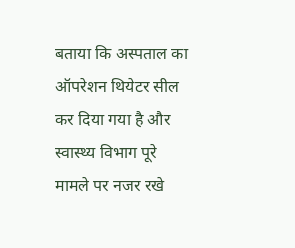बताया कि अस्पताल का ऑपरेशन थियेटर सील कर दिया गया है और स्वास्थ्य विभाग पूरे मामले पर नजर रखे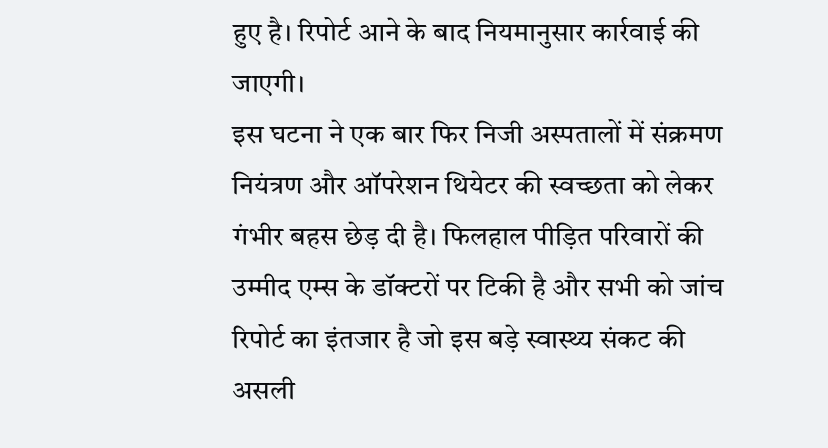हुए है। रिपोर्ट आने के बाद नियमानुसार कार्रवाई की जाएगी।
इस घटना ने एक बार फिर निजी अस्पतालों में संक्रमण नियंत्रण और ऑपरेशन थियेटर की स्वच्छता को लेकर गंभीर बहस छेड़ दी है। फिलहाल पीड़ित परिवारों की उम्मीद एम्स के डॉक्टरों पर टिकी है और सभी को जांच रिपोर्ट का इंतजार है जो इस बड़े स्वास्थ्य संकट की असली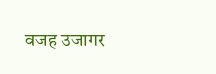वजह उजागर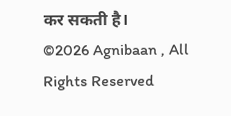कर सकती है।
©2026 Agnibaan , All Rights Reserved